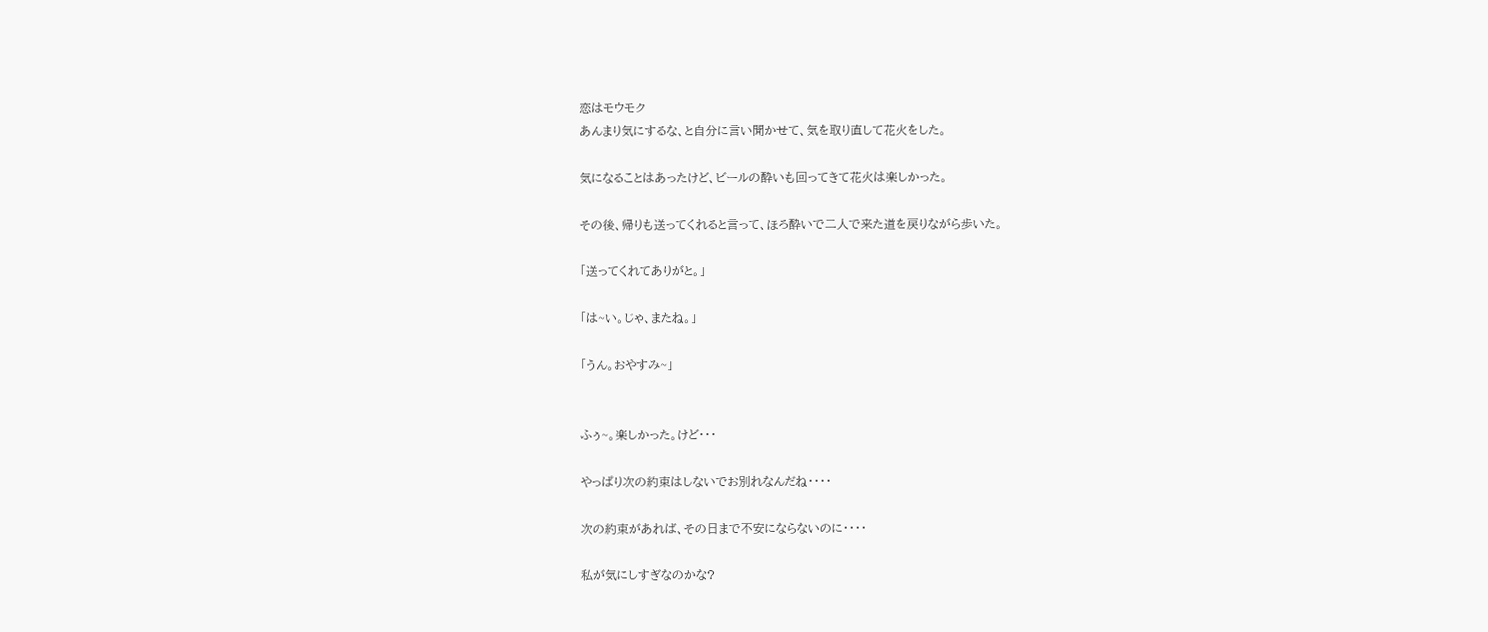恋はモウモク
あんまり気にするな、と自分に言い聞かせて、気を取り直して花火をした。

気になることはあったけど、ビールの酔いも回ってきて花火は楽しかった。

その後、帰りも送ってくれると言って、ほろ酔いで二人で来た道を戻りながら歩いた。

「送ってくれてありがと。」

「は~い。じゃ、またね。」

「うん。おやすみ~」


ふぅ~。楽しかった。けど・・・

やっぱり次の約束はしないでお別れなんだね・・・・

次の約束があれば、その日まで不安にならないのに・・・・

私が気にしすぎなのかな?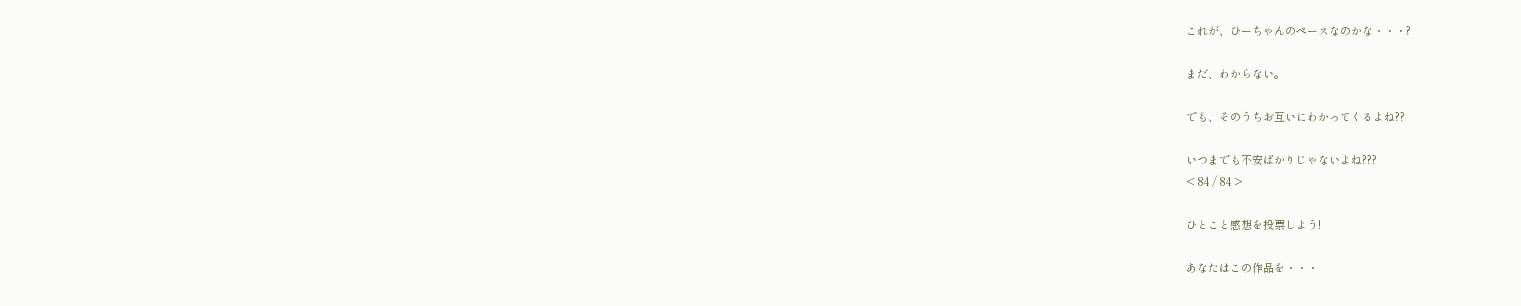これが、ひーちゃんのペースなのかな・・・?

まだ、わからない。

でも、そのうちお互いにわかってくるよね??

いつまでも不安ばかりじゃないよね???
< 84 / 84 >

ひとこと感想を投票しよう!

あなたはこの作品を・・・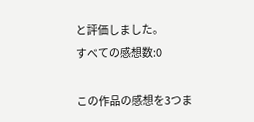と評価しました。
すべての感想数:0

この作品の感想を3つま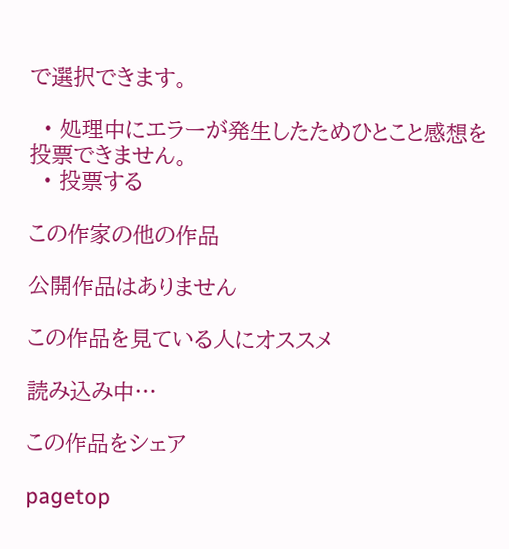で選択できます。

  • 処理中にエラーが発生したためひとこと感想を投票できません。
  • 投票する

この作家の他の作品

公開作品はありません

この作品を見ている人にオススメ

読み込み中…

この作品をシェア

pagetop